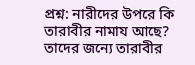প্রশ্ন: নারীদের উপরে কি তারাবীর নামায আছে? তাদের জন্যে তারাবীর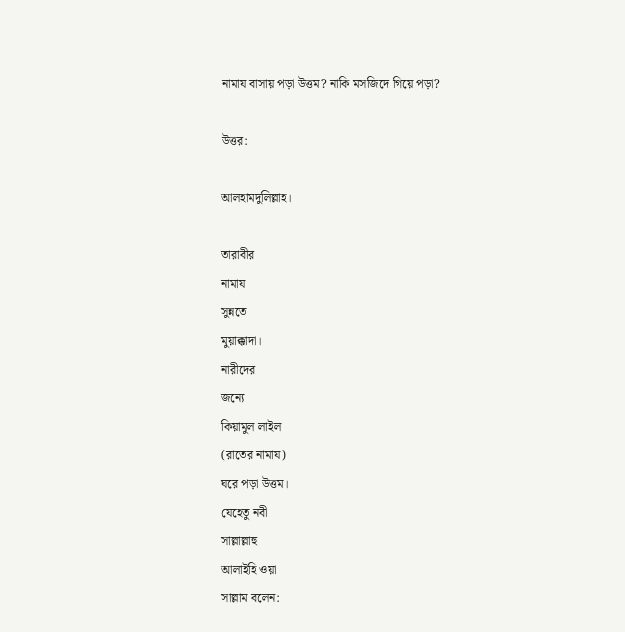নামায বাসায় পড়া উত্তম? নাকি মসজিদে গিয়ে পড়া?

উত্তর:

আলহামদুলিল্লাহ।

তারাবীর
নামায
সুন্নতে
মুয়াক্কাদা।
নারীদের
জন্যে
কিয়ামুল লাইল
(রাতের নামায)
ঘরে পড়া উত্তম।
যেহেতু নবী
সাল্লাল্লাহু
আলাইহি ওয়া
সাল্লাম বলেন: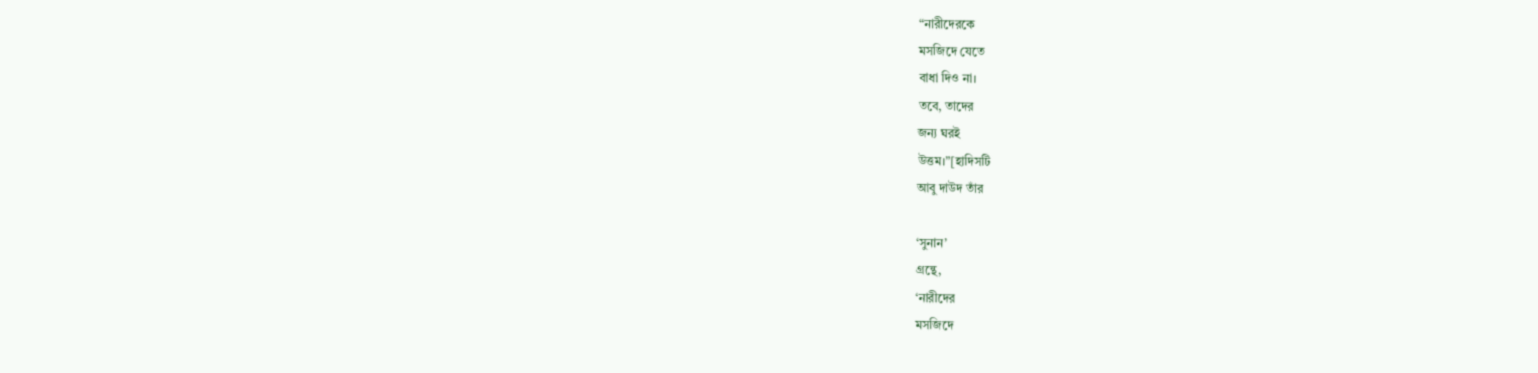“নারীদেরকে
মসজিদে যেতে
বাধা দিও না।
তবে, তাদের
জন্য ঘরই
উত্তম।”[হাদিসটি
আবু দাউদ তাঁর

‘সুনান’
গ্রন্থে,
‘নারীদের
মসজিদে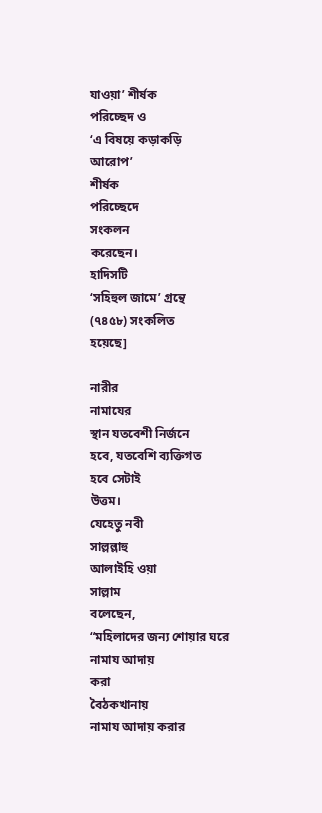যাওয়া’ শীর্ষক
পরিচ্ছেদ ও
‘এ বিষয়ে কড়াকড়ি
আরোপ’
শীর্ষক
পরিচ্ছেদে
সংকলন
করেছেন।
হাদিসটি
‘সহিহুল জামে’ গ্রন্থে
(৭৪৫৮) সংকলিত
হয়েছে]

নারীর
নামাযের
স্থান যতবেশী নির্জনে
হবে, যতবেশি ব্যক্তিগত
হবে সেটাই
উত্তম।
যেহেতু নবী
সাল্লল্লাহু
আলাইহি ওয়া
সাল্লাম
বলেছেন,
“মহিলাদের জন্য শোয়ার ঘরে
নামায আদায়
করা
বৈঠকখানায়
নামায আদায় করার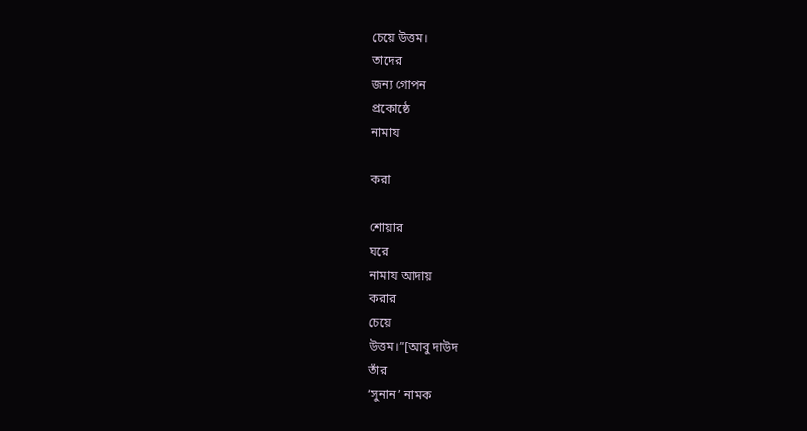চেয়ে উত্তম।
তাদের
জন্য গোপন
প্রকোষ্ঠে
নামায

করা

শোয়ার
ঘরে
নামায আদায়
করার
চেয়ে
উত্তম।”[আবু দাউদ
তাঁর
‘সুনান’ নামক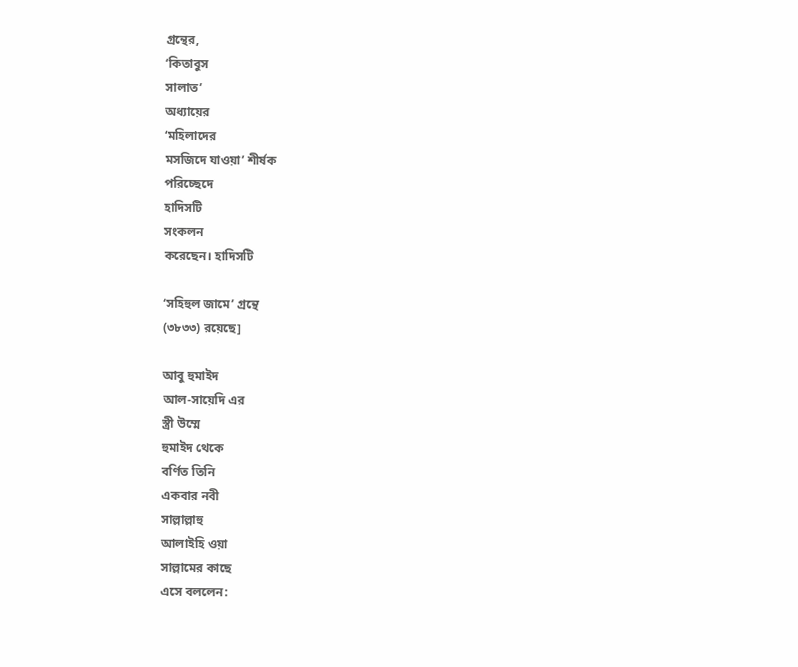গ্রন্থের,
‘কিতাবুস
সালাত’
অধ্যায়ের
‘মহিলাদের
মসজিদে যাওয়া’ শীর্ষক
পরিচ্ছেদে
হাদিসটি
সংকলন
করেছেন। হাদিসটি

‘সহিহুল জামে’ গ্রন্থে
(৩৮৩৩) রয়েছে]

আবু হুমাইদ
আল-সায়েদি এর
স্ত্রী উম্মে
হুমাইদ থেকে
বর্ণিত তিনি
একবার নবী
সাল্লাল্লাহু
আলাইহি ওয়া
সাল্লামের কাছে
এসে বললেন: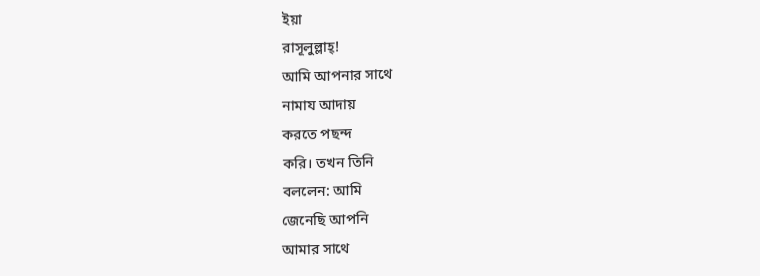ইয়া
রাসূলুল্লাহ্!
আমি আপনার সাথে
নামায আদায়
করতে পছন্দ
করি। তখন তিনি
বললেন: আমি
জেনেছি আপনি
আমার সাথে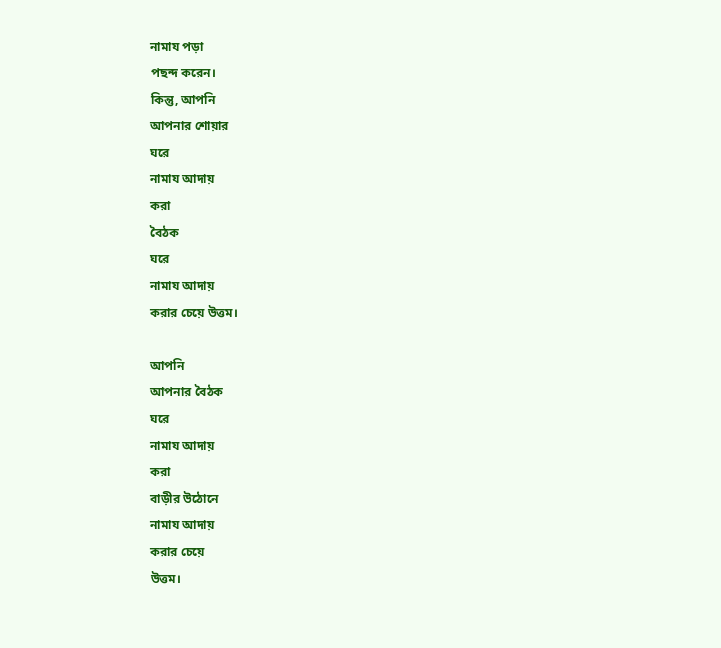নামায পড়া
পছন্দ করেন।
কিন্তু, আপনি
আপনার শোয়ার
ঘরে
নামায আদায়
করা
বৈঠক
ঘরে
নামায আদায়
করার চেয়ে উত্তম।

আপনি
আপনার বৈঠক
ঘরে
নামায আদায়
করা
বাড়ীর উঠোনে
নামায আদায়
করার চেয়ে
উত্তম।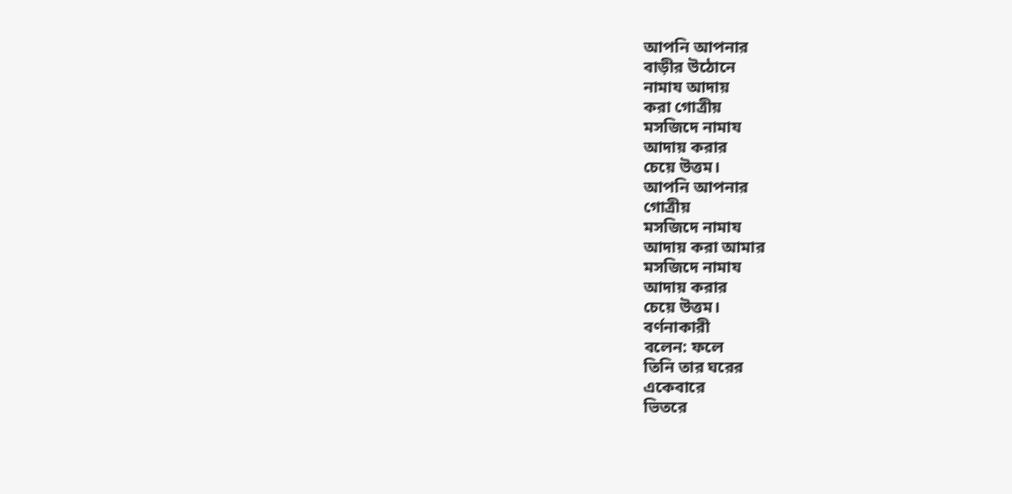আপনি আপনার
বাড়ীর উঠোনে
নামায আদায়
করা গোত্রীয়
মসজিদে নামায
আদায় করার
চেয়ে উত্তম।
আপনি আপনার
গোত্রীয়
মসজিদে নামায
আদায় করা আমার
মসজিদে নামায
আদায় করার
চেয়ে উত্তম।
বর্ণনাকারী
বলেন: ফলে
তিনি তার ঘরের
একেবারে
ভিতরে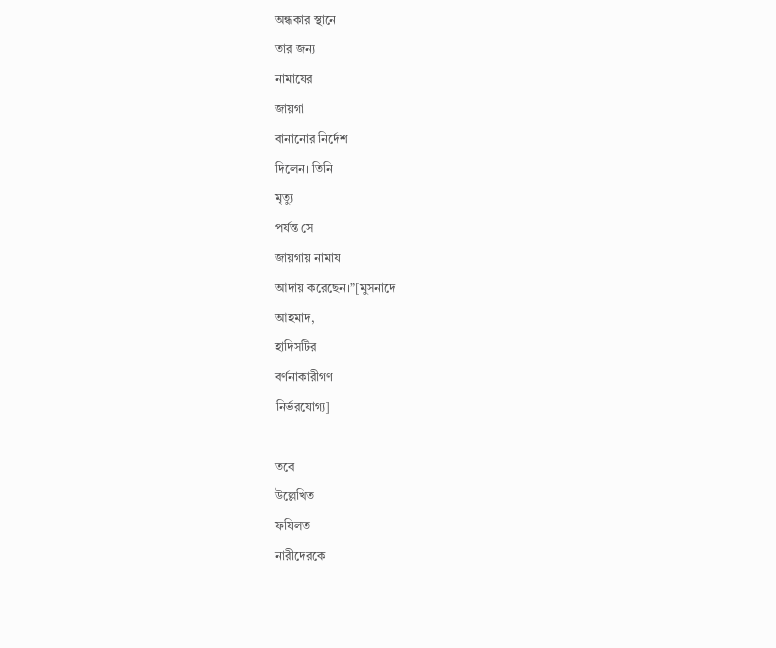অন্ধকার স্থানে
তার জন্য
নামাযের
জায়গা
বানানোর নির্দেশ
দিলেন। তিনি
মৃত্যু
পর্যন্ত সে
জায়গায় নামায
আদায় করেছেন।”[মুসনাদে
আহমাদ,
হাদিসটির
বর্ণনাকারীগণ
নির্ভরযোগ্য]

তবে
উল্লেখিত
ফযিলত
নারীদেরকে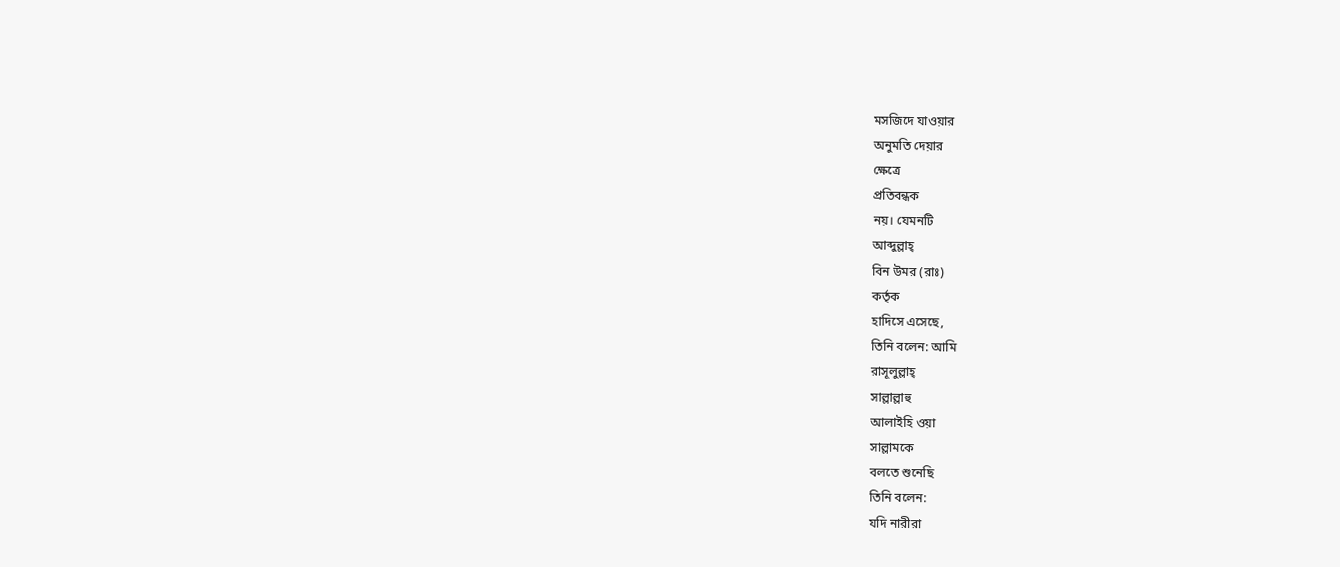মসজিদে যাওয়ার
অনুমতি দেয়ার
ক্ষেত্রে
প্রতিবন্ধক
নয়। যেমনটি
আব্দুল্লাহ্‌
বিন উমর (রাঃ)
কর্তৃক
হাদিসে এসেছে,
তিনি বলেন: আমি
রাসূলুল্লাহ্‌
সাল্লাল্লাহু
আলাইহি ওয়া
সাল্লামকে
বলতে শুনেছি
তিনি বলেন:
যদি নারীরা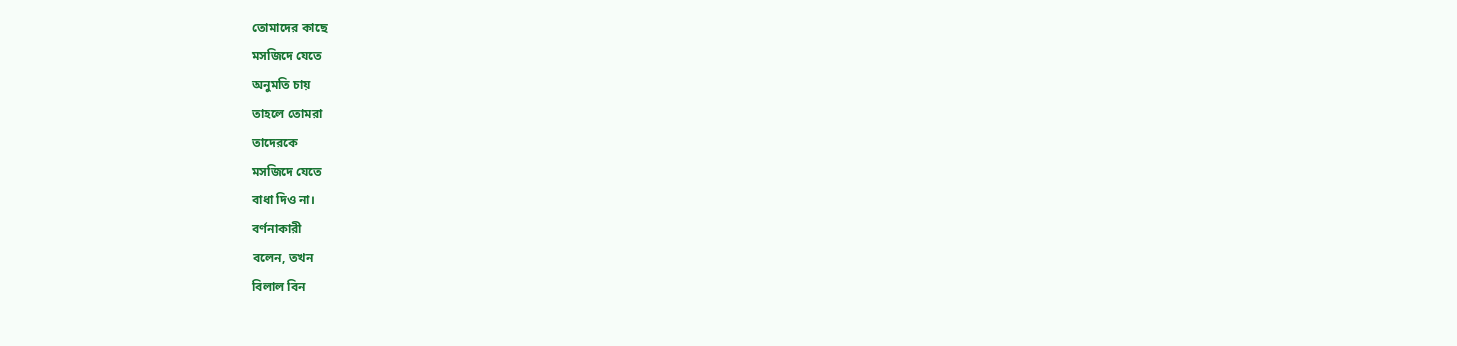তোমাদের কাছে
মসজিদে যেতে
অনুমতি চায়
তাহলে তোমরা
তাদেরকে
মসজিদে যেতে
বাধা দিও না।
বর্ণনাকারী
বলেন, তখন
বিলাল বিন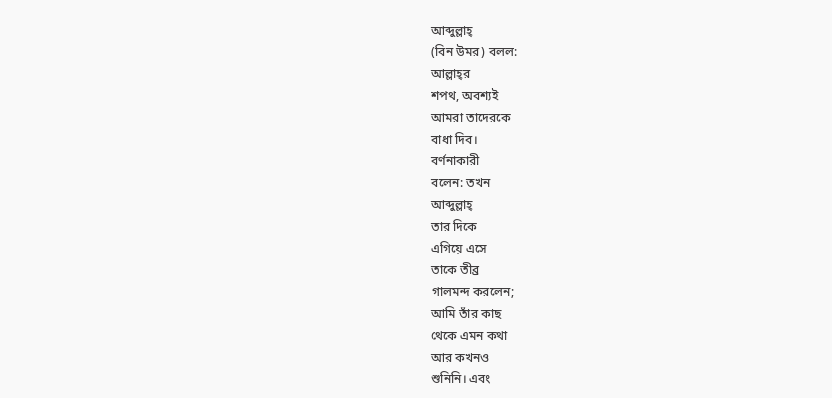আব্দুল্লাহ্‌
(বিন উমর) বলল:
আল্লাহ্‌র
শপথ, অবশ্যই
আমরা তাদেরকে
বাধা দিব।
বর্ণনাকারী
বলেন: তখন
আব্দুল্লাহ্‌
তার দিকে
এগিয়ে এসে
তাকে তীব্র
গালমন্দ করলেন;
আমি তাঁর কাছ
থেকে এমন কথা
আর কখনও
শুনিনি। এবং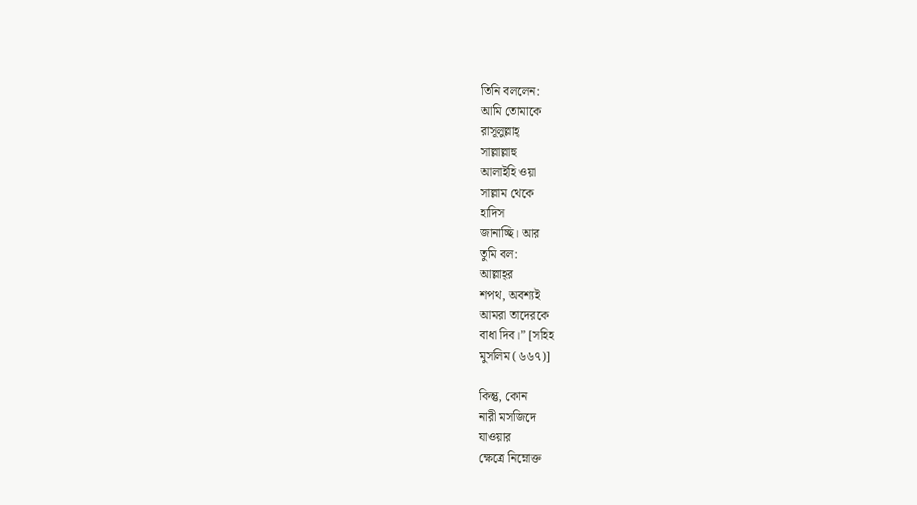তিনি বললেন:
আমি তোমাকে
রাসূলুল্লাহ্‌
সাল্লাল্লাহু
আলাইহি ওয়া
সাল্লাম থেকে
হাদিস
জানাচ্ছি। আর
তুমি বল:
আল্লাহ্‌র
শপথ, অবশ্যই
আমরা তাদেরকে
বাধা দিব।” [সহিহ
মুসলিম (৬৬৭)]

কিন্তু, কোন
নারী মসজিদে
যাওয়ার
ক্ষেত্রে নিম্নোক্ত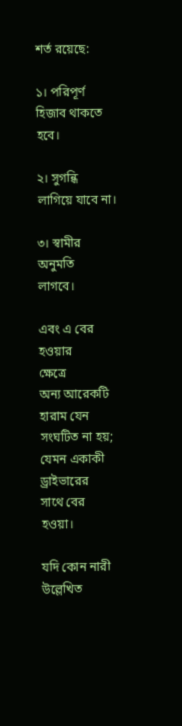শর্ত রয়েছে:

১। পরিপূর্ণ
হিজাব থাকতে
হবে।

২। সুগন্ধি
লাগিয়ে যাবে না।

৩। স্বামীর
অনুমতি
লাগবে।

এবং এ বের
হওয়ার
ক্ষেত্রে
অন্য আরেকটি
হারাম যেন
সংঘটিত না হয়;
যেমন একাকী
ড্রাইভারের
সাথে বের
হওয়া।

যদি কোন নারী
উল্লেখিত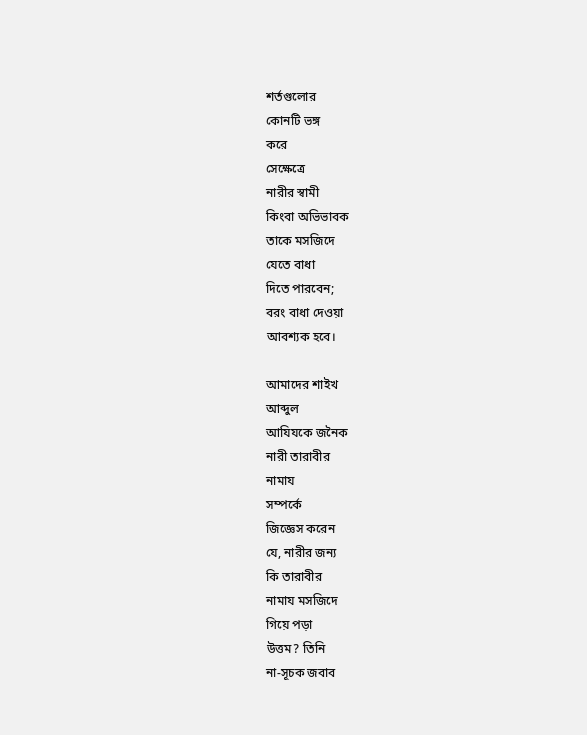শর্তগুলোর
কোনটি ভঙ্গ
করে
সেক্ষেত্রে
নারীর স্বামী
কিংবা অভিভাবক
তাকে মসজিদে
যেতে বাধা
দিতে পারবেন;
বরং বাধা দেওয়া
আবশ্যক হবে।

আমাদের শাইখ
আব্দুল
আযিযকে জনৈক
নারী তারাবীর
নামায
সম্পর্কে
জিজ্ঞেস করেন
যে, নারীর জন্য
কি তারাবীর
নামায মসজিদে
গিয়ে পড়া
উত্তম? তিনি
না-সূচক জবাব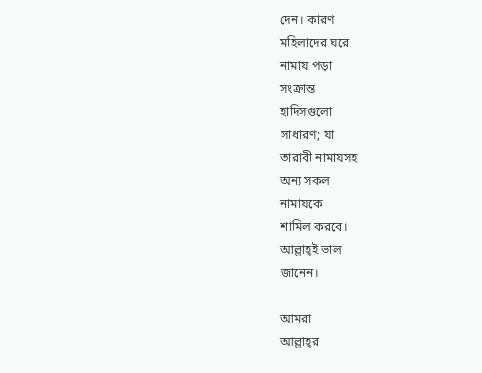দেন। কারণ
মহিলাদের ঘরে
নামায পড়া
সংক্রান্ত
হাদিসগুলো
সাধারণ; যা
তারাবী নামাযসহ
অন্য সকল
নামাযকে
শামিল করবে।
আল্লাহ্‌ই ভাল
জানেন।

আমরা
আল্লাহ্‌র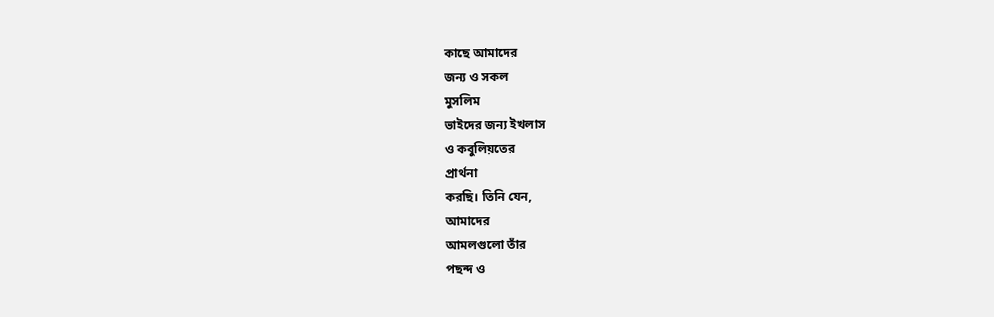কাছে আমাদের
জন্য ও সকল
মুসলিম
ভাইদের জন্য ইখলাস
ও কবুলিয়তের
প্রার্থনা
করছি। তিনি যেন,
আমাদের
আমলগুলো তাঁর
পছন্দ ও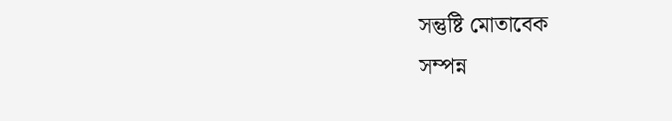সন্তুষ্টি মোতাবেক
সম্পন্ন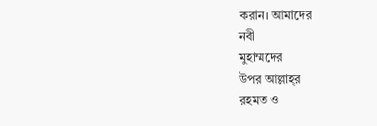করান। আমাদের
নবী
মুহাম্মদের
উপর আল্লাহ্‌র
রহমত ও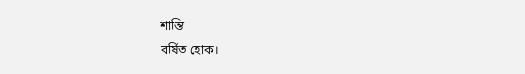শান্তি
বর্ষিত হোক।